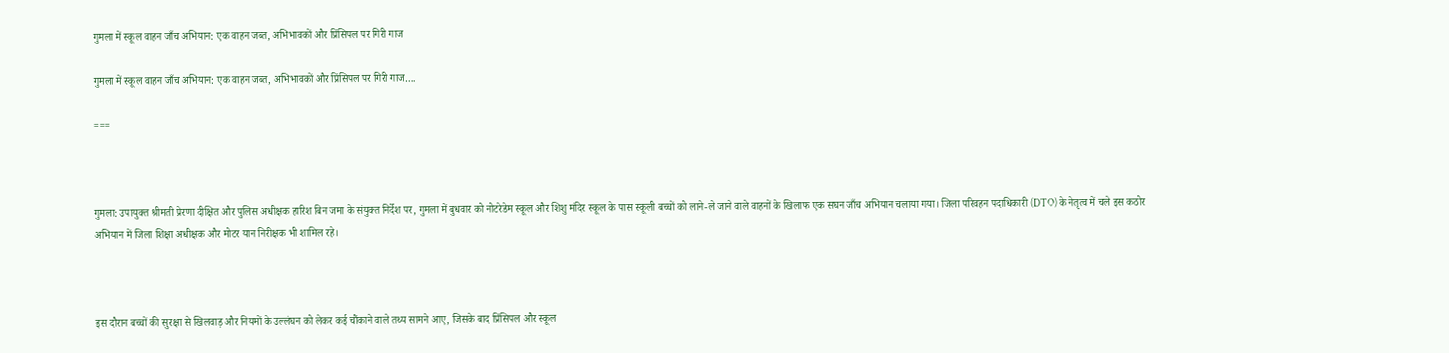गुमला में स्कूल वाहन जाँच अभियान: एक वाहन जब्त, अभिभावकों और प्रिंसिपल पर गिरी गाज

गुमला में स्कूल वाहन जाँच अभियान: एक वाहन जब्त, अभिभावकों और प्रिंसिपल पर गिरी गाज….

===



गुमला: उपायुक्त श्रीमती प्रेरणा दीक्षित और पुलिस अधीक्षक हारिश बिन जमा के संयुक्त निर्देश पर, गुमला में बुधवार को नोटरेडेम स्कूल और शिशु मंदिर स्कूल के पास स्कूली बच्चों को लाने-ले जाने वाले वाहनों के खिलाफ एक सघन जाँच अभियान चलाया गया। जिला परिवहन पदाधिकारी (DTO) के नेतृत्व में चले इस कठोर अभियान में जिला शिक्षा अधीक्षक और मोटर यान निरीक्षक भी शामिल रहे।



इस दौरान बच्चों की सुरक्षा से खिलवाड़ और नियमों के उल्लंघन को लेकर कई चौंकाने वाले तथ्य सामने आए, जिसके बाद प्रिंसिपल और स्कूल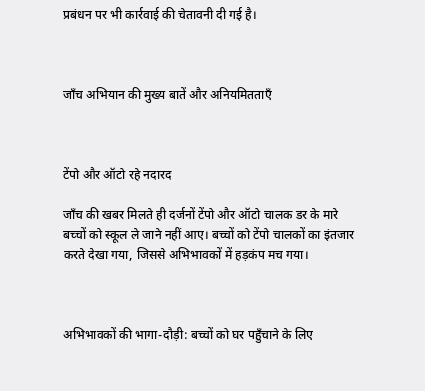प्रबंधन पर भी कार्रवाई की चेतावनी दी गई है।



जाँच अभियान की मुख्य बातें और अनियमितताएँ



टेंपो और ऑटो रहे नदारद

जाँच की खबर मिलते ही दर्जनों टेंपो और ऑटो चालक डर के मारे बच्चों को स्कूल ले जाने नहीं आए। बच्चों को टेंपो चालकों का इंतजार करते देखा गया, जिससे अभिभावकों में हड़कंप मच गया।



अभिभावकों की भागा-दौड़ी: बच्चों को घर पहुँचाने के लिए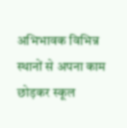अभिभावक विभिन्न स्थानों से अपना काम छोड़कर स्कूल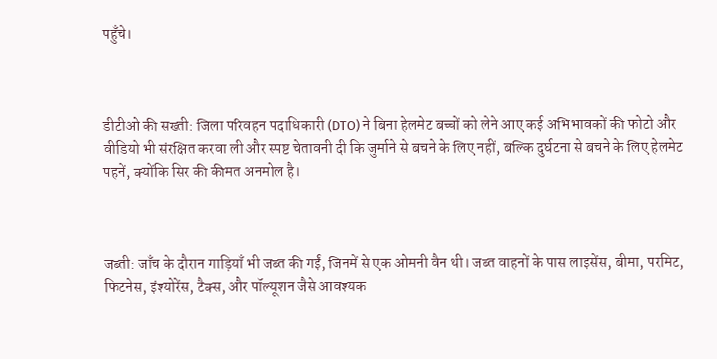पहुँचे।



डीटीओ की सख्ती: जिला परिवहन पदाधिकारी (DTO) ने बिना हेलमेट बच्चों को लेने आए कई अभिभावकों की फोटो और वीडियो भी संरक्षित करवा ली और स्पष्ट चेतावनी दी कि जुर्माने से बचने के लिए नहीं, बल्कि दुर्घटना से बचने के लिए हेलमेट पहनें, क्योंकि सिर की कीमत अनमोल है।



जब्ती: जाँच के दौरान गाड़ियाँ भी जब्त की गईं, जिनमें से एक ओमनी वैन थी। जब्त वाहनों के पास लाइसेंस, बीमा, परमिट, फिटनेस, इंश्योरेंस, टैक्स, और पॉल्यूशन जैसे आवश्यक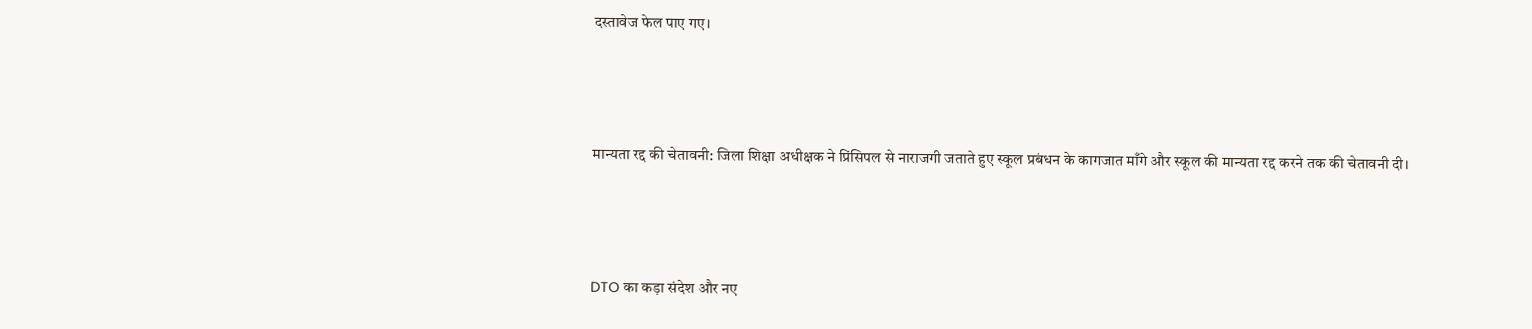दस्तावेज फेल पाए गए।



मान्यता रद्द की चेतावनी: जिला शिक्षा अधीक्षक ने प्रिंसिपल से नाराजगी जताते हुए स्कूल प्रबंधन के कागजात माँगे और स्कूल की मान्यता रद्द करने तक की चेतावनी दी।



DTO का कड़ा संदेश और नए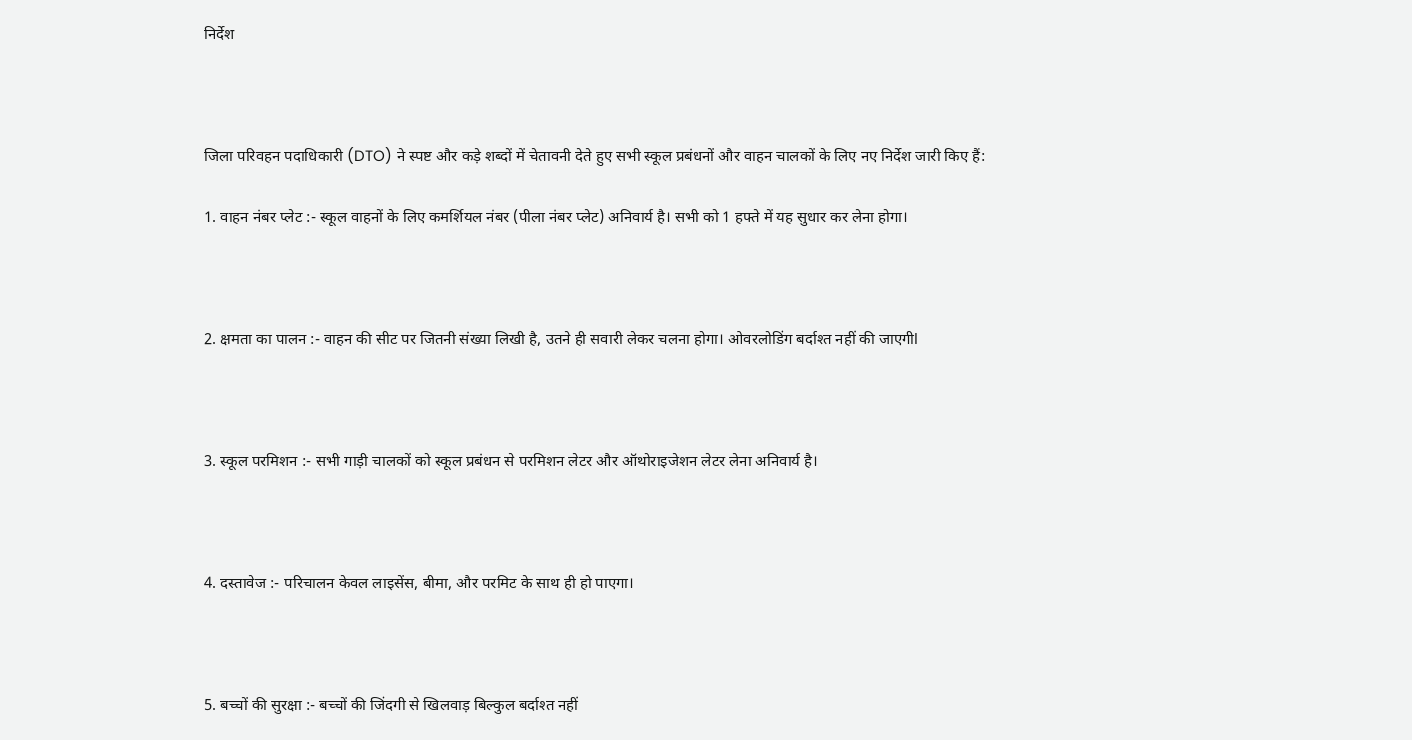निर्देश



जिला परिवहन पदाधिकारी (DTO) ने स्पष्ट और कड़े शब्दों में चेतावनी देते हुए सभी स्कूल प्रबंधनों और वाहन चालकों के लिए नए निर्देश जारी किए हैं:

1. वाहन नंबर प्लेट :- स्कूल वाहनों के लिए कमर्शियल नंबर (पीला नंबर प्लेट) अनिवार्य है। सभी को 1 हफ्ते में यह सुधार कर लेना होगा।



2. क्षमता का पालन :- वाहन की सीट पर जितनी संख्या लिखी है, उतने ही सवारी लेकर चलना होगा। ओवरलोडिंग बर्दाश्त नहीं की जाएगीl



3. स्कूल परमिशन :- सभी गाड़ी चालकों को स्कूल प्रबंधन से परमिशन लेटर और ऑथोराइजेशन लेटर लेना अनिवार्य है।



4. दस्तावेज :- परिचालन केवल लाइसेंस, बीमा, और परमिट के साथ ही हो पाएगा।



5. बच्चों की सुरक्षा :- बच्चों की जिंदगी से खिलवाड़ बिल्कुल बर्दाश्त नहीं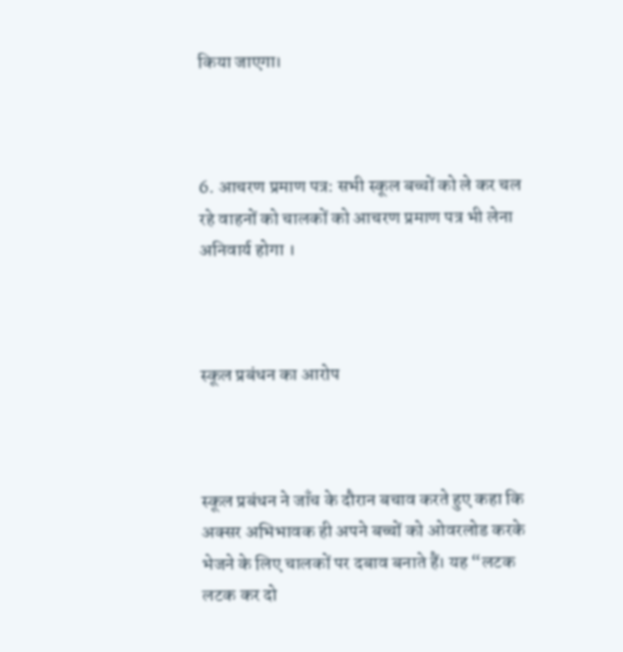किया जाएगा।



6. आचरण प्रमाण पत्र: सभी स्कूल बच्चों को ले कर चल रहे वाहनों को चालकों को आचरण प्रमाण पत्र भी लेना अनिवार्य होगा ।



स्कूल प्रबंधन का आरोप



स्कूल प्रबंधन ने जाँच के दौरान बचाव करते हुए कहा कि अक्सर अभिभावक ही अपने बच्चों को ओवरलोड करके भेजने के लिए चालकों पर दबाव बनाते हैं। यह “लटक लटक कर दो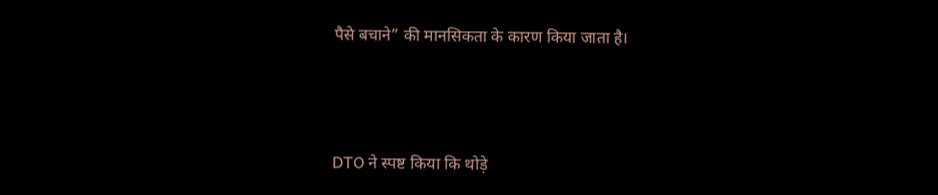पैसे बचाने” की मानसिकता के कारण किया जाता है।



DTO ने स्पष्ट किया कि थोड़े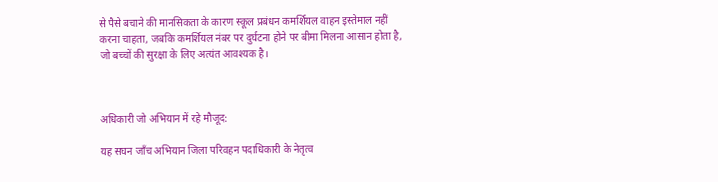से पैसे बचाने की मानसिकता के कारण स्कूल प्रबंधन कमर्शियल वाहन इस्तेमाल नहीं करना चाहता, जबकि कमर्शियल नंबर पर दुर्घटना होने पर बीमा मिलना आसान होता है, जो बच्चों की सुरक्षा के लिए अत्यंत आवश्यक है।



अधिकारी जो अभियान में रहे मौजूद:

यह सघन जाँच अभियान जिला परिवहन पदाधिकारी के नेतृत्व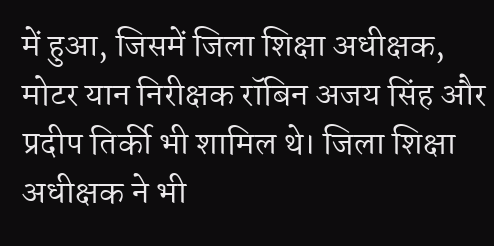में हुआ, जिसमें जिला शिक्षा अधीक्षक, मोटर यान निरीक्षक रॉबिन अजय सिंह और प्रदीप तिर्की भी शामिल थे। जिला शिक्षा अधीक्षक ने भी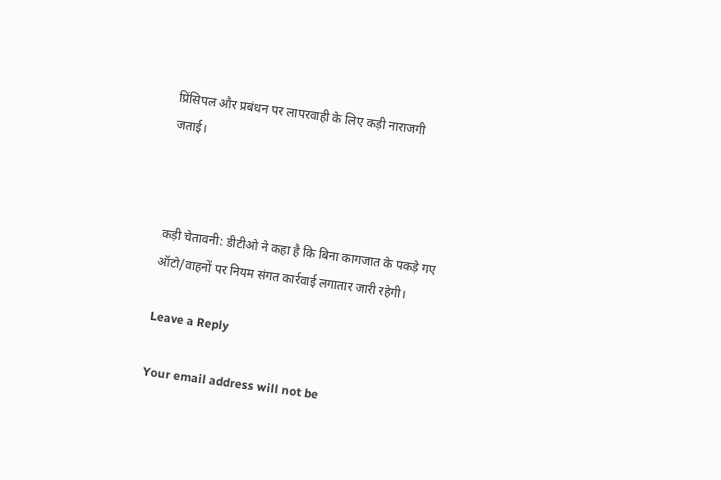प्रिंसिपल और प्रबंधन पर लापरवाही के लिए कड़ी नाराजगी जताई।



कड़ी चेतावनी: डीटीओ ने कहा है कि बिना कागजात के पकड़े गए ऑटो/वाहनों पर नियम संगत कार्रवाई लगातार जारी रहेगी।

Leave a Reply

Your email address will not be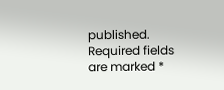published. Required fields are marked *